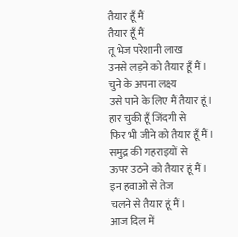तैयार हूँ मैं
तैयार हूँ मैं
तू भेज परेशानी लाख
उनसे लड़ने को तैयार हूँ मैं ।
चुने के अपना लक्ष्य
उसे पाने के लिए मैं तैयार हूं।
हार चुकी हूँ जिंदगी से
फिर भी जीने को तैयार हूँ मैं।
समुद्र की गहराइयों से
ऊपर उठने को तैयार हूं मैं ।
इन हवाओं से तेज
चलने से तैयार हूं मैं।
आज दिल में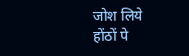जोश लिये
होंठों पे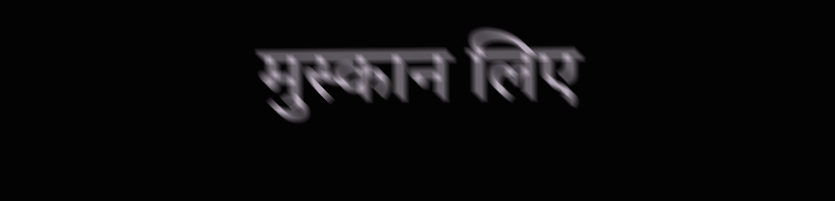मुस्कान लिए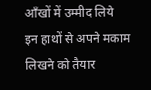आँखों में उम्मीद लिये
इन हाथों से अपने मकाम
लिखने को तैयार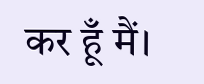कर हूँ मैं।